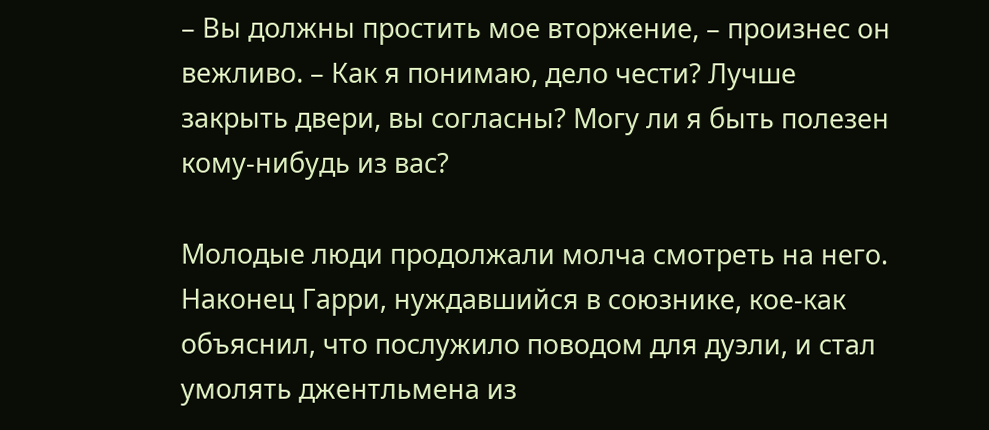– Вы должны простить мое вторжение, – произнес он вежливо. – Как я понимаю, дело чести? Лучше закрыть двери, вы согласны? Могу ли я быть полезен кому-нибудь из вас?

Молодые люди продолжали молча смотреть на него. Наконец Гарри, нуждавшийся в союзнике, кое-как объяснил, что послужило поводом для дуэли, и стал умолять джентльмена из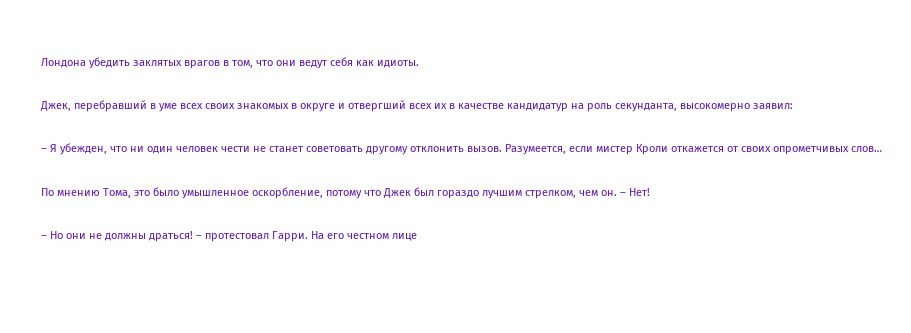Лондона убедить заклятых врагов в том, что они ведут себя как идиоты.

Джек, перебравший в уме всех своих знакомых в округе и отвергший всех их в качестве кандидатур на роль секунданта, высокомерно заявил:

– Я убежден, что ни один человек чести не станет советовать другому отклонить вызов. Разумеется, если мистер Кроли откажется от своих опрометчивых слов…

По мнению Тома, это было умышленное оскорбление, потому что Джек был гораздо лучшим стрелком, чем он. – Нет!

– Но они не должны драться! – протестовал Гарри. На его честном лице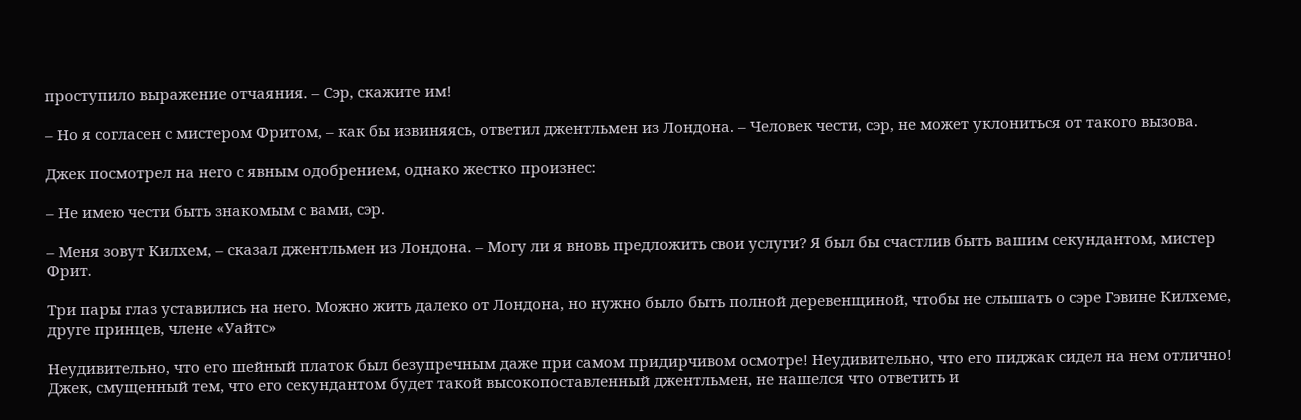проступило выражение отчаяния. – Сэр, скажите им!

– Но я согласен с мистером Фритом, – как бы извиняясь, ответил джентльмен из Лондона. – Человек чести, сэр, не может уклониться от такого вызова.

Джек посмотрел на него с явным одобрением, однако жестко произнес:

– Не имею чести быть знакомым с вами, сэр.

– Меня зовут Килхем, – сказал джентльмен из Лондона. – Могу ли я вновь предложить свои услуги? Я был бы счастлив быть вашим секундантом, мистер Фрит.

Три пары глаз уставились на него. Можно жить далеко от Лондона, но нужно было быть полной деревенщиной, чтобы не слышать о сэре Гэвине Килхеме, друге принцев, члене «Уайтс»

Неудивительно, что его шейный платок был безупречным даже при самом придирчивом осмотре! Неудивительно, что его пиджак сидел на нем отлично! Джек, смущенный тем, что его секундантом будет такой высокопоставленный джентльмен, не нашелся что ответить и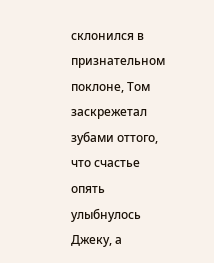склонился в признательном поклоне, Том заскрежетал зубами оттого, что счастье опять улыбнулось Джеку, а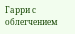Гарри с облегчением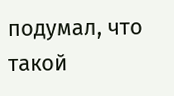подумал, что такой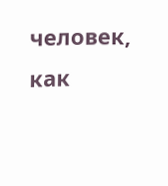человек, как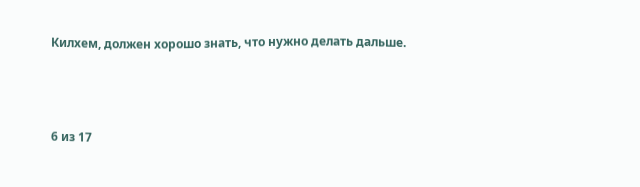Килхем, должен хорошо знать, что нужно делать дальше.



6 из 17